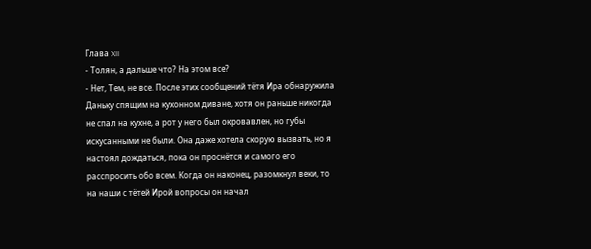Глава XII
- Толян, а дальше что? На этом все?
- Нет, Тем, не все. После этих сообщений тётя Ира обнаружила Даньку спящим на кухонном диване, хотя он раньше никогда не спал на кухне, а рот у него был окровавлен, но губы искусанными не были. Она даже хотела скорую вызвать, но я настоял дождаться, пока он проснётся и самого его расспросить обо всем. Когда он наконец, разомкнул веки, то на наши с тётей Ирой вопросы он начал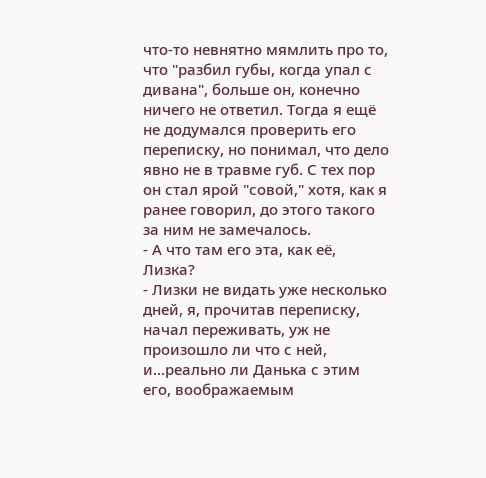что-то невнятно мямлить про то, что "разбил губы, когда упал с дивана", больше он, конечно ничего не ответил. Тогда я ещё не додумался проверить его переписку, но понимал, что дело явно не в травме губ. С тех пор он стал ярой "совой," хотя, как я ранее говорил, до этого такого за ним не замечалось.
- А что там его эта, как её, Лизка?
- Лизки не видать уже несколько дней, я, прочитав переписку, начал переживать, уж не произошло ли что с ней, и...реально ли Данька с этим его, воображаемым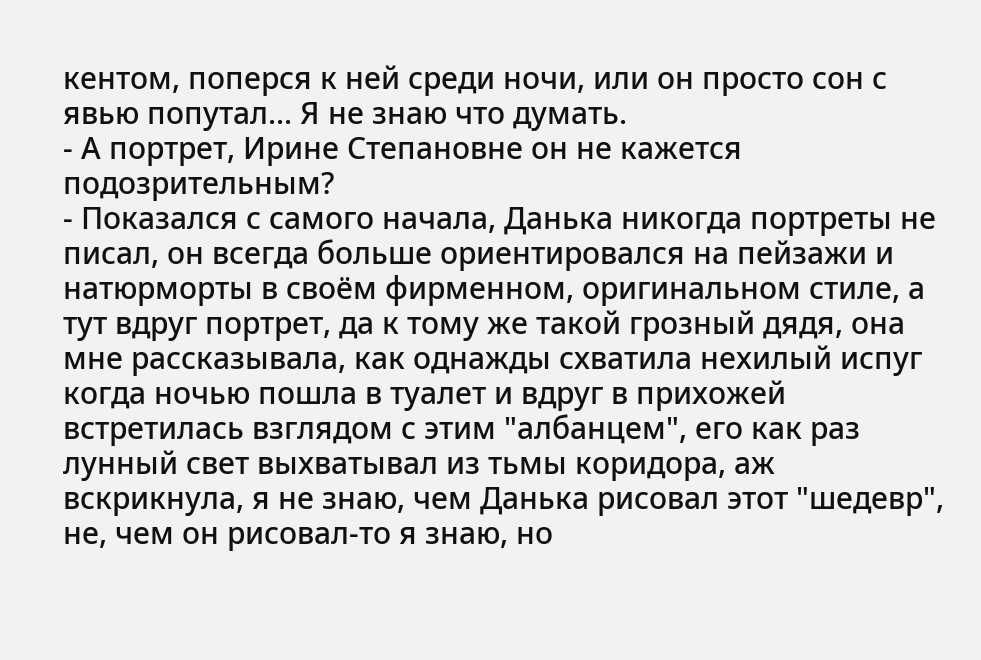кентом, поперся к ней среди ночи, или он просто сон с явью попутал... Я не знаю что думать.
- А портрет, Ирине Степановне он не кажется подозрительным?
- Показался с самого начала, Данька никогда портреты не писал, он всегда больше ориентировался на пейзажи и натюрморты в своём фирменном, оригинальном стиле, а тут вдруг портрет, да к тому же такой грозный дядя, она мне рассказывала, как однажды схватила нехилый испуг когда ночью пошла в туалет и вдруг в прихожей встретилась взглядом с этим "албанцем", его как раз лунный свет выхватывал из тьмы коридора, аж вскрикнула, я не знаю, чем Данька рисовал этот "шедевр", не, чем он рисовал-то я знаю, но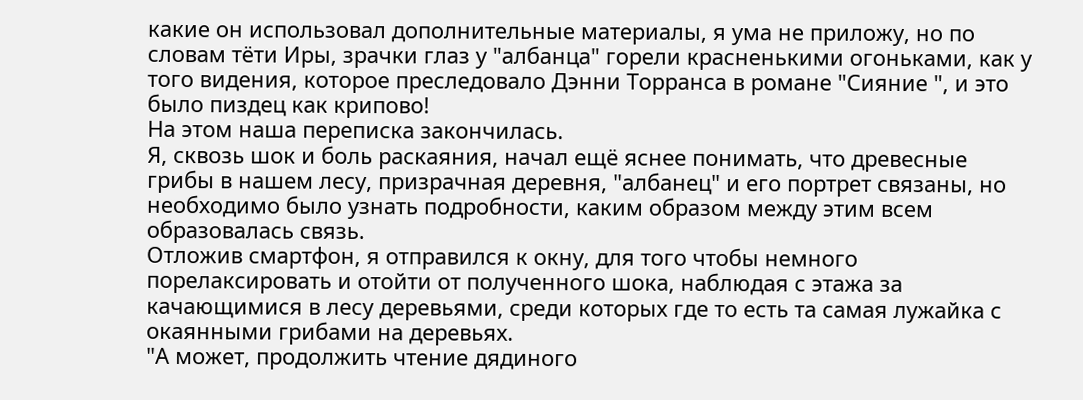какие он использовал дополнительные материалы, я ума не приложу, но по словам тёти Иры, зрачки глаз у "албанца" горели красненькими огоньками, как у того видения, которое преследовало Дэнни Торранса в романе "Сияние ", и это было пиздец как крипово!
На этом наша переписка закончилась.
Я, сквозь шок и боль раскаяния, начал ещё яснее понимать, что древесные грибы в нашем лесу, призрачная деревня, "албанец" и его портрет связаны, но необходимо было узнать подробности, каким образом между этим всем образовалась связь.
Отложив смартфон, я отправился к окну, для того чтобы немного порелаксировать и отойти от полученного шока, наблюдая с этажа за качающимися в лесу деревьями, среди которых где то есть та самая лужайка с окаянными грибами на деревьях.
"А может, продолжить чтение дядиного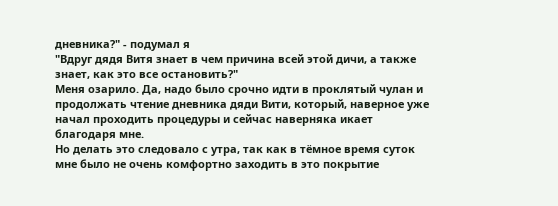дневника?" - подумал я
"Вдруг дядя Витя знает в чем причина всей этой дичи, а также знает, как это все остановить?"
Меня озарило. Да, надо было срочно идти в проклятый чулан и продолжать чтение дневника дяди Вити, который, наверное уже начал проходить процедуры и сейчас наверняка икает благодаря мне.
Но делать это следовало с утра, так как в тёмное время суток мне было не очень комфортно заходить в это покрытие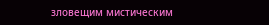зловещим мистическим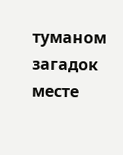туманом загадок месте